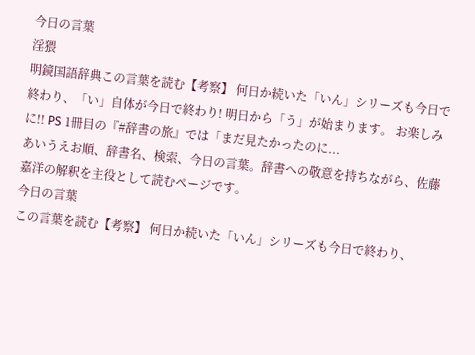今日の言葉
淫猥
明鏡国語辞典この言葉を読む【考察】 何日か続いた「いん」シリーズも今日で終わり、「い」自体が今日で終わり! 明日から「う」が始まります。 お楽しみに!! PS 1冊目の『#辞書の旅』では「まだ見たかったのに...
あいうえお順、辞書名、検索、今日の言葉。辞書への敬意を持ちながら、佐藤嘉洋の解釈を主役として読むページです。
今日の言葉
この言葉を読む【考察】 何日か続いた「いん」シリーズも今日で終わり、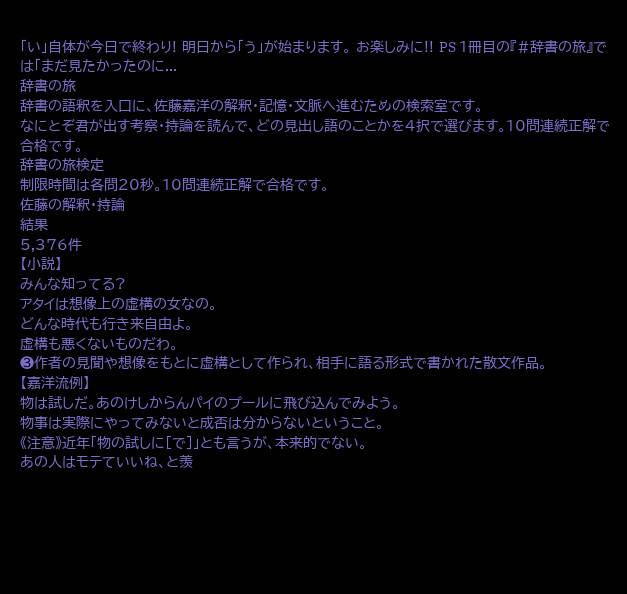「い」自体が今日で終わり! 明日から「う」が始まります。 お楽しみに!! PS 1冊目の『#辞書の旅』では「まだ見たかったのに...
辞書の旅
辞書の語釈を入口に、佐藤嘉洋の解釈・記憶・文脈へ進むための検索室です。
なにとぞ君が出す考察・持論を読んで、どの見出し語のことかを4択で選びます。10問連続正解で合格です。
辞書の旅検定
制限時間は各問20秒。10問連続正解で合格です。
佐藤の解釈・持論
結果
5,376件
【小説】
みんな知ってる?
アタイは想像上の虚構の女なの。
どんな時代も行き来自由よ。
虚構も悪くないものだわ。
❸作者の見聞や想像をもとに虚構として作られ、相手に語る形式で書かれた散文作品。
【嘉洋流例】
物は試しだ。あのけしからんパイのプールに飛び込んでみよう。
物事は実際にやってみないと成否は分からないということ。
《注意》近年「物の試しに[で]」とも言うが、本来的でない。
あの人はモテていいね、と羨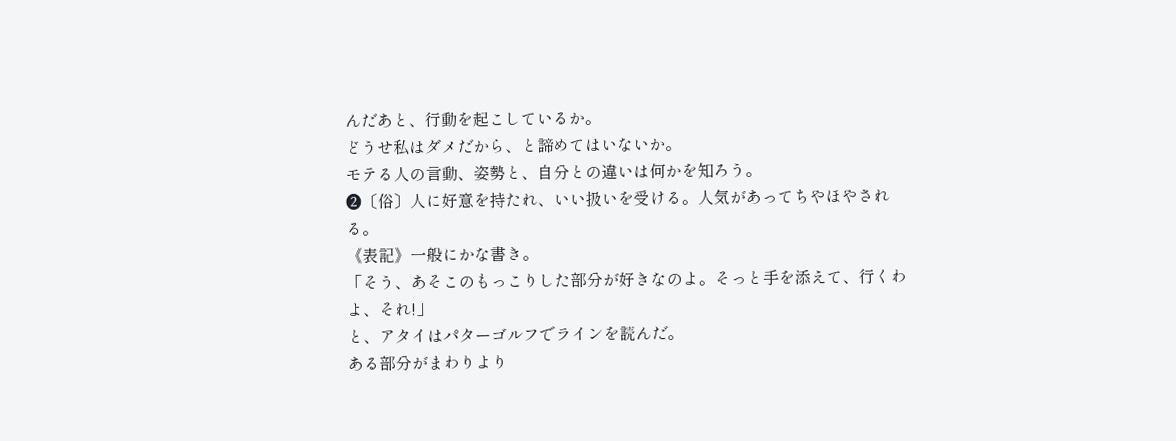んだあと、行動を起こしているか。
どうせ私はダメだから、と諦めてはいないか。
モテる人の言動、姿勢と、自分との違いは何かを知ろう。
❷〔俗〕人に好意を持たれ、いい扱いを受ける。人気があってちやほやされる。
《表記》一般にかな書き。
「そう、あそこのもっこりした部分が好きなのよ。そっと手を添えて、行くわよ、それ!」
と、アタイはパターゴルフでラインを読んだ。
ある部分がまわりより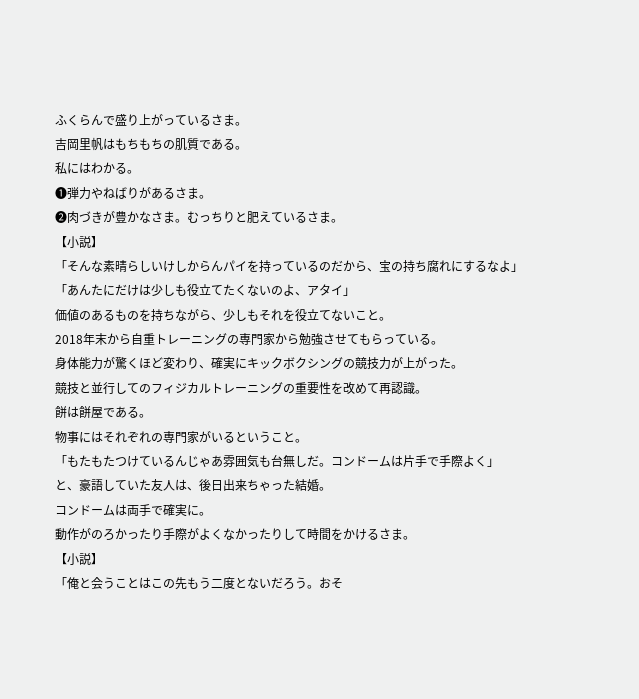ふくらんで盛り上がっているさま。
吉岡里帆はもちもちの肌質である。
私にはわかる。
❶弾力やねばりがあるさま。
❷肉づきが豊かなさま。むっちりと肥えているさま。
【小説】
「そんな素晴らしいけしからんパイを持っているのだから、宝の持ち腐れにするなよ」
「あんたにだけは少しも役立てたくないのよ、アタイ」
価値のあるものを持ちながら、少しもそれを役立てないこと。
2018年末から自重トレーニングの専門家から勉強させてもらっている。
身体能力が驚くほど変わり、確実にキックボクシングの競技力が上がった。
競技と並行してのフィジカルトレーニングの重要性を改めて再認識。
餅は餅屋である。
物事にはそれぞれの専門家がいるということ。
「もたもたつけているんじゃあ雰囲気も台無しだ。コンドームは片手で手際よく」
と、豪語していた友人は、後日出来ちゃった結婚。
コンドームは両手で確実に。
動作がのろかったり手際がよくなかったりして時間をかけるさま。
【小説】
「俺と会うことはこの先もう二度とないだろう。おそ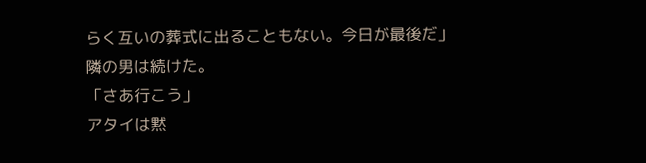らく互いの葬式に出ることもない。今日が最後だ」
隣の男は続けた。
「さあ行こう」
アタイは黙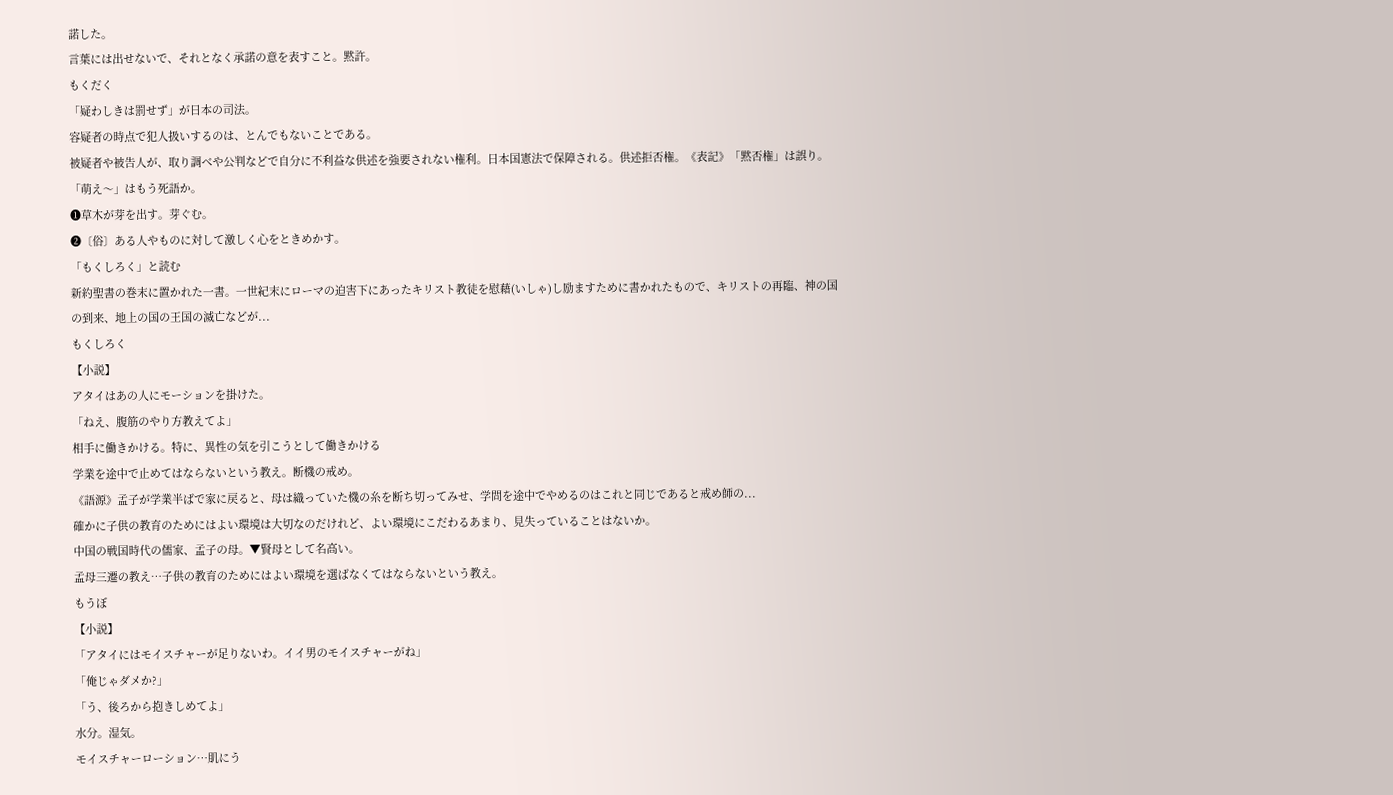諾した。
言葉には出せないで、それとなく承諾の意を表すこと。黙許。
もくだく
「疑わしきは罰せず」が日本の司法。
容疑者の時点で犯人扱いするのは、とんでもないことである。
被疑者や被告人が、取り調べや公判などで自分に不利益な供述を強要されない権利。日本国憲法で保障される。供述拒否権。《表記》「黙否権」は誤り。
「萌え〜」はもう死語か。
❶草木が芽を出す。芽ぐむ。
❷〔俗〕ある人やものに対して激しく心をときめかす。
「もくしろく」と読む
新約聖書の巻末に置かれた一書。一世紀末にローマの迫害下にあったキリスト教徒を慰藉(いしゃ)し励ますために書かれたもので、キリストの再臨、神の国の到来、地上の国の王国の滅亡などが...
もくしろく
【小説】
アタイはあの人にモーションを掛けた。
「ねえ、腹筋のやり方教えてよ」
相手に働きかける。特に、異性の気を引こうとして働きかける
学業を途中で止めてはならないという教え。断機の戒め。
《語源》孟子が学業半ばで家に戻ると、母は織っていた機の糸を断ち切ってみせ、学問を途中でやめるのはこれと同じであると戒め師の...
確かに子供の教育のためにはよい環境は大切なのだけれど、よい環境にこだわるあまり、見失っていることはないか。
中国の戦国時代の儒家、孟子の母。▼賢母として名高い。
孟母三遷の教え…子供の教育のためにはよい環境を選ばなくてはならないという教え。
もうぼ
【小説】
「アタイにはモイスチャーが足りないわ。イイ男のモイスチャーがね」
「俺じゃダメか?」
「う、後ろから抱きしめてよ」
水分。湿気。
モイスチャーローション…肌にう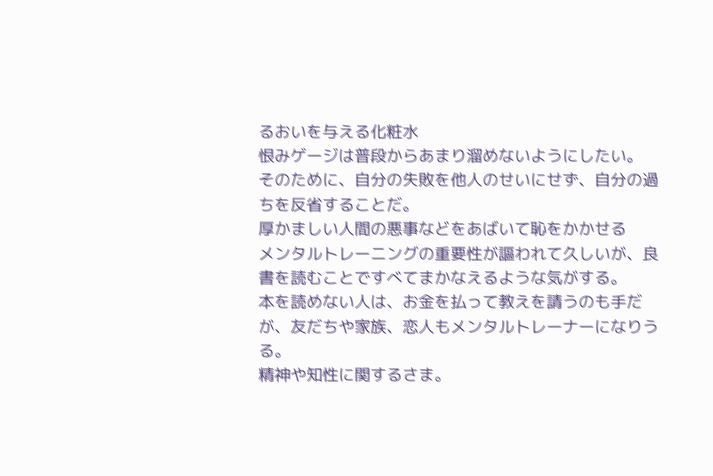るおいを与える化粧水
恨みゲージは普段からあまり溜めないようにしたい。
そのために、自分の失敗を他人のせいにせず、自分の過ちを反省することだ。
厚かましい人間の悪事などをあばいて恥をかかせる
メンタルトレーニングの重要性が謳われて久しいが、良書を読むことですべてまかなえるような気がする。
本を読めない人は、お金を払って教えを請うのも手だが、友だちや家族、恋人もメンタルトレーナーになりうる。
精神や知性に関するさま。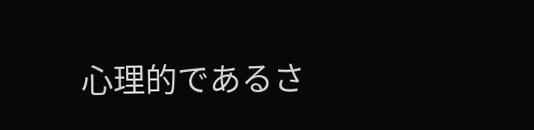心理的であるさ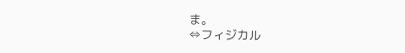ま。
⇔フィジカル